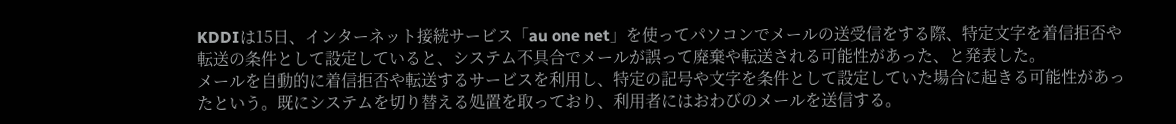KDDIは15日、インターネット接続サービス「au one net」を使ってパソコンでメールの送受信をする際、特定文字を着信拒否や転送の条件として設定していると、システム不具合でメールが誤って廃棄や転送される可能性があった、と発表した。
メールを自動的に着信拒否や転送するサービスを利用し、特定の記号や文字を条件として設定していた場合に起きる可能性があったという。既にシステムを切り替える処置を取っており、利用者にはおわびのメールを送信する。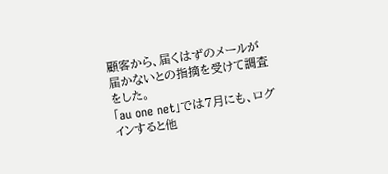顧客から、届くはずのメールが届かないとの指摘を受けて調査をした。
「au one net」では7月にも、ログインすると他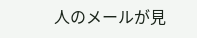人のメールが見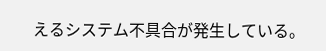えるシステム不具合が発生している。